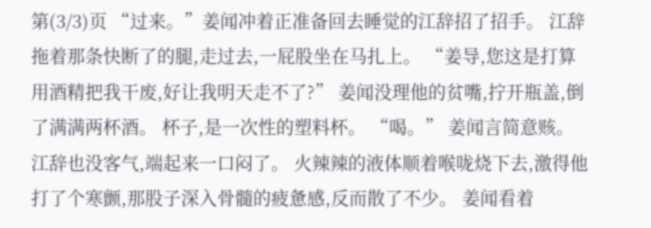第(3/3)页 “过来。”姜闻冲着正准备回去睡觉的江辞招了招手。 江辞拖着那条快断了的腿,走过去,一屁股坐在马扎上。 “姜导,您这是打算用酒精把我干废,好让我明天走不了?” 姜闻没理他的贫嘴,拧开瓶盖,倒了满满两杯酒。 杯子,是一次性的塑料杯。 “喝。” 姜闻言简意赅。 江辞也没客气,端起来一口闷了。 火辣辣的液体顺着喉咙烧下去,激得他打了个寒颤,那股子深入骨髓的疲惫感,反而散了不少。 姜闻看着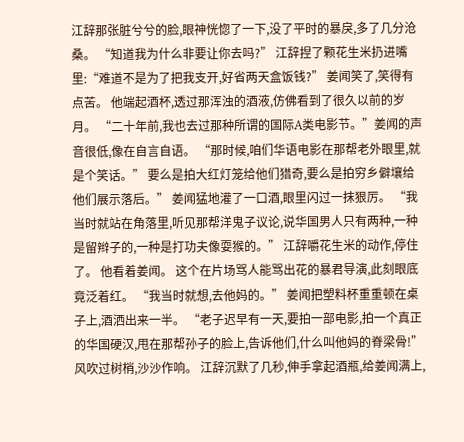江辞那张脏兮兮的脸,眼神恍惚了一下,没了平时的暴戾,多了几分沧桑。 “知道我为什么非要让你去吗?” 江辞捏了颗花生米扔进嘴里:“难道不是为了把我支开,好省两天盒饭钱?” 姜闻笑了,笑得有点苦。 他端起酒杯,透过那浑浊的酒液,仿佛看到了很久以前的岁月。 “二十年前,我也去过那种所谓的国际A类电影节。”姜闻的声音很低,像在自言自语。 “那时候,咱们华语电影在那帮老外眼里,就是个笑话。” 要么是拍大红灯笼给他们猎奇,要么是拍穷乡僻壤给他们展示落后。” 姜闻猛地灌了一口酒,眼里闪过一抹狠厉。 “我当时就站在角落里,听见那帮洋鬼子议论,说华国男人只有两种,一种是留辫子的,一种是打功夫像耍猴的。” 江辞嚼花生米的动作,停住了。 他看着姜闻。 这个在片场骂人能骂出花的暴君导演,此刻眼底竟泛着红。 “我当时就想,去他妈的。” 姜闻把塑料杯重重顿在桌子上,酒洒出来一半。 “老子迟早有一天,要拍一部电影,拍一个真正的华国硬汉,甩在那帮孙子的脸上,告诉他们,什么叫他妈的脊梁骨!” 风吹过树梢,沙沙作响。 江辞沉默了几秒,伸手拿起酒瓶,给姜闻满上,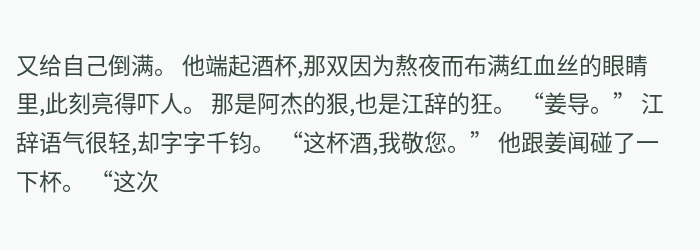又给自己倒满。 他端起酒杯,那双因为熬夜而布满红血丝的眼睛里,此刻亮得吓人。 那是阿杰的狠,也是江辞的狂。 “姜导。” 江辞语气很轻,却字字千钧。 “这杯酒,我敬您。” 他跟姜闻碰了一下杯。 “这次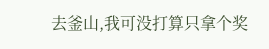去釜山,我可没打算只拿个奖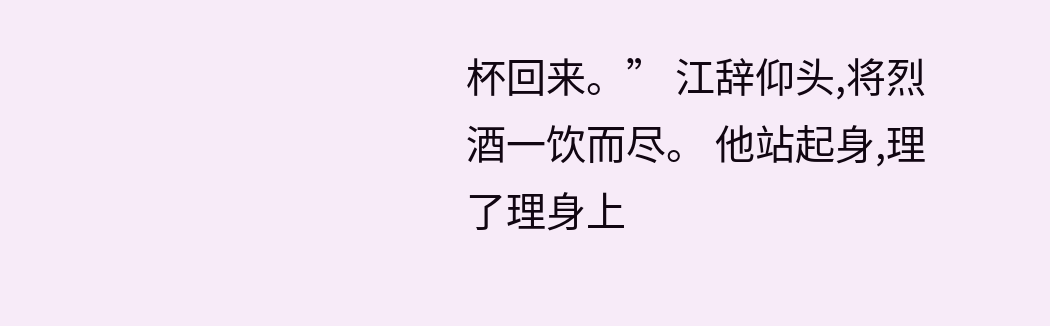杯回来。” 江辞仰头,将烈酒一饮而尽。 他站起身,理了理身上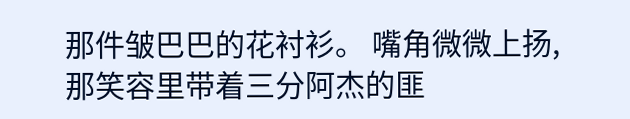那件皱巴巴的花衬衫。 嘴角微微上扬,那笑容里带着三分阿杰的匪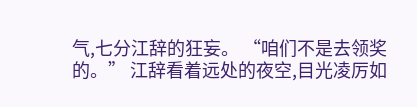气,七分江辞的狂妄。 “咱们不是去领奖的。” 江辞看着远处的夜空,目光凌厉如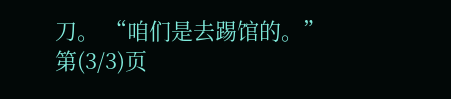刀。 “咱们是去踢馆的。” 第(3/3)页